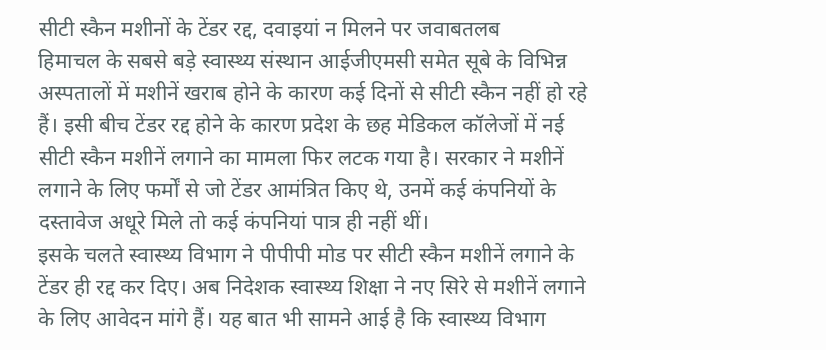सीटी स्कैन मशीनों के टेंडर रद्द, दवाइयां न मिलने पर जवाबतलब
हिमाचल के सबसे बड़े स्वास्थ्य संस्थान आईजीएमसी समेत सूबे के विभिन्न अस्पतालों में मशीनें खराब होने के कारण कई दिनों से सीटी स्कैन नहीं हो रहे हैं। इसी बीच टेंडर रद्द होने के कारण प्रदेश के छह मेडिकल कॉलेजों में नई सीटी स्कैन मशीनें लगाने का मामला फिर लटक गया है। सरकार ने मशीनें लगाने के लिए फर्मों से जो टेंडर आमंत्रित किए थे, उनमें कई कंपनियों के दस्तावेज अधूरे मिले तो कई कंपनियां पात्र ही नहीं थीं।
इसके चलते स्वास्थ्य विभाग ने पीपीपी मोड पर सीटी स्कैन मशीनें लगाने के टेंडर ही रद्द कर दिए। अब निदेशक स्वास्थ्य शिक्षा ने नए सिरे से मशीनें लगाने के लिए आवेदन मांगे हैं। यह बात भी सामने आई है कि स्वास्थ्य विभाग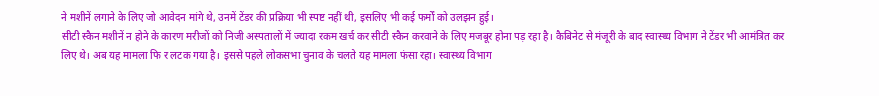ने मशीनें लगाने के लिए जो आवेदन मांगे थे, उनमें टेंडर की प्रक्रिया भी स्पष्ट नहीं थी, इसलिए भी कई फर्मों को उलझन हुई।
सीटी स्कैन मशीनें न होने के कारण मरीजों को निजी अस्पतालों में ज्यादा रकम खर्च कर सीटी स्कैन करवाने के लिए मजबूर होना पड़ रहा है। कैबिनेट से मंजूरी के बाद स्वास्थ्य विभाग ने टेंडर भी आमंत्रित कर लिए थे। अब यह मामला फि र लटक गया है। इससे पहले लोकसभा चुनाव के चलते यह मामला फंसा रहा। स्वास्थ्य विभाग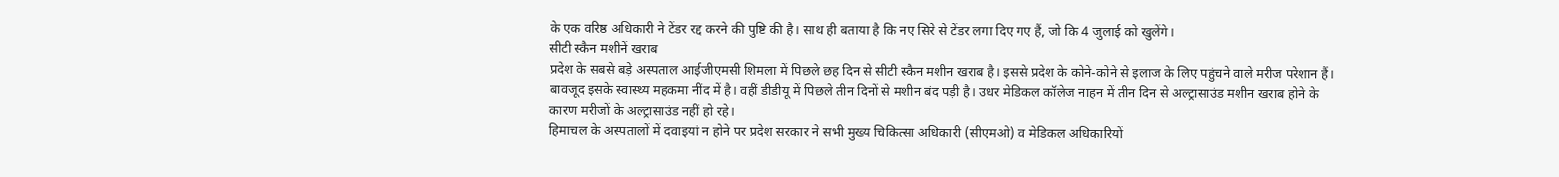के एक वरिष्ठ अधिकारी ने टेंडर रद्द करने की पुष्टि की है। साथ ही बताया है कि नए सिरे से टेंडर लगा दिए गए हैं, जो कि 4 जुलाई को खुलेंगे।
सीटी स्कैन मशीनें खराब
प्रदेश के सबसे बड़े अस्पताल आईजीएमसी शिमला में पिछले छह दिन से सीटी स्कैन मशीन खराब है। इससे प्रदेश के कोने-कोने से इलाज के लिए पहुंचने वाले मरीज परेशान हैं। बावजूद इसके स्वास्थ्य महकमा नींद में है। वहीं डीडीयू में पिछले तीन दिनों से मशीन बंद पड़ी है। उधर मेडिकल कॉलेज नाहन में तीन दिन से अल्ट्रासाउंड मशीन खराब होने के कारण मरीजों के अल्ट्रासाउंड नहीं हो रहे।
हिमाचल के अस्पतालों में दवाइयां न होने पर प्रदेश सरकार ने सभी मुख्य चिकित्सा अधिकारी (सीएमओ) व मेडिकल अधिकारियों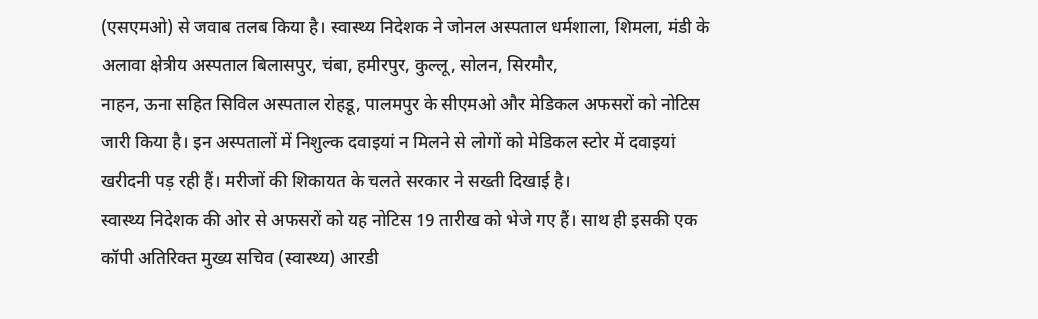(एसएमओ) से जवाब तलब किया है। स्वास्थ्य निदेशक ने जोनल अस्पताल धर्मशाला, शिमला, मंडी के अलावा क्षेत्रीय अस्पताल बिलासपुर, चंबा, हमीरपुर, कुल्लू, सोलन, सिरमौर,
नाहन, ऊना सहित सिविल अस्पताल रोहडू, पालमपुर के सीएमओ और मेडिकल अफसरों को नोटिस जारी किया है। इन अस्पतालों में निशुल्क दवाइयां न मिलने से लोगों को मेडिकल स्टोर में दवाइयां खरीदनी पड़ रही हैं। मरीजों की शिकायत के चलते सरकार ने सख्ती दिखाई है।
स्वास्थ्य निदेशक की ओर से अफसरों को यह नोटिस 19 तारीख को भेजे गए हैं। साथ ही इसकी एक कॉपी अतिरिक्त मुख्य सचिव (स्वास्थ्य) आरडी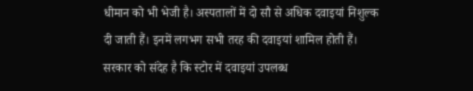धीमान को भी भेजी है। अस्पतालों में दो सौ से अधिक दवाइयां निशुल्क दी जाती हैं। इनमें लगभग सभी तरह की दवाइयां शामिल होती हैं। सरकार को संदेह है कि स्टोर में दवाइयां उपलब्ध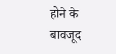होने के बावजूद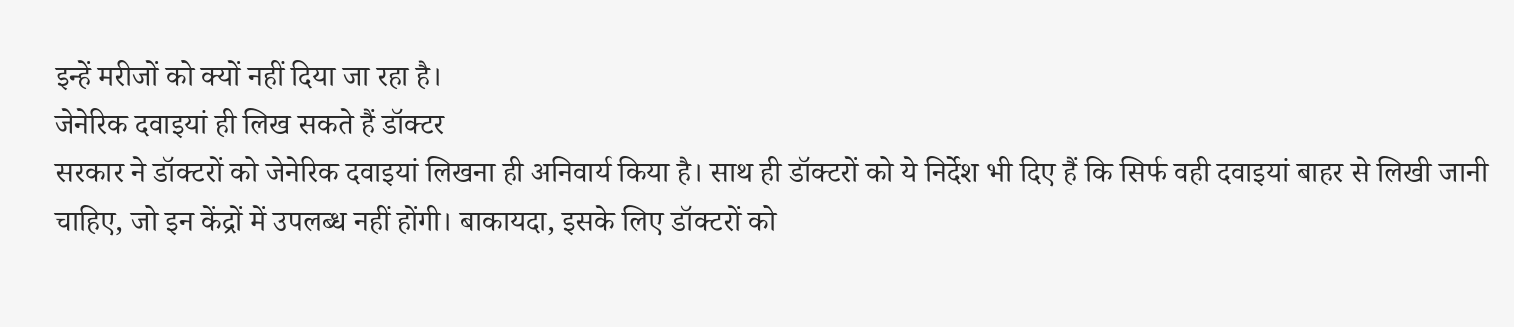इन्हें मरीजों को क्यों नहीं दिया जा रहा है।
जेनेरिक दवाइयां ही लिख सकते हैं डॉक्टर
सरकार ने डॉक्टरों को जेनेरिक दवाइयां लिखना ही अनिवार्य किया है। साथ ही डॉक्टरों को ये निर्देश भी दिए हैं कि सिर्फ वही दवाइयां बाहर से लिखी जानी चाहिए, जो इन केंद्रों में उपलब्ध नहीं होंगी। बाकायदा, इसके लिए डॉक्टरों को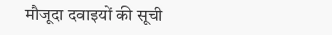मौजूदा दवाइयों की सूची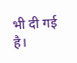भी दी गई है।